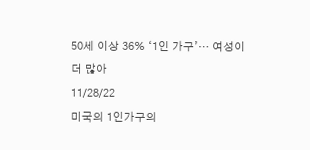50세 이상 36% ‘1인 가구’… 여성이 더 많아
11/28/22
미국의 1인가구의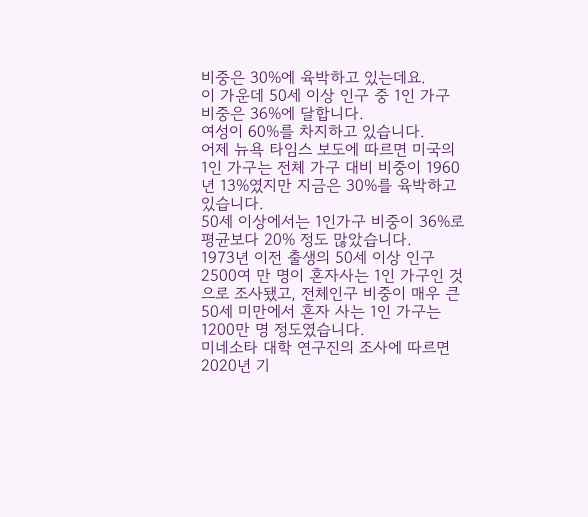비중은 30%에 육박하고 있는데요.
이 가운데 50세 이상 인구 중 1인 가구 비중은 36%에 달합니다.
여성이 60%를 차지하고 있습니다.
어제 뉴욕 타임스 보도에 따르면 미국의 1인 가구는 전체 가구 대비 비중이 1960년 13%였지만 지금은 30%를 육박하고 있습니다.
50세 이상에서는 1인가구 비중이 36%로 평균보다 20% 정도 많았습니다.
1973년 이전 출생의 50세 이상 인구 2500여 만 명이 혼자사는 1인 가구인 것으로 조사됐고, 전체인구 비중이 매우 큰 50세 미만에서 혼자 사는 1인 가구는 1200만 명 정도였습니다.
미네소타 대학 연구진의 조사에 따르면 2020년 기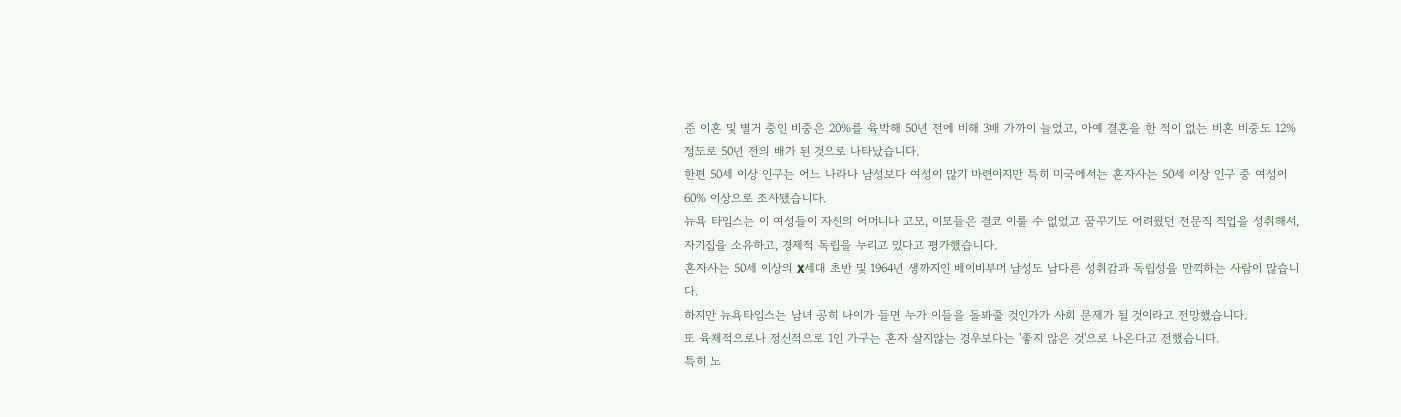준 이혼 및 별거 중인 비중은 20%를 육박해 50년 전에 비해 3배 가까이 늘었고, 아예 결혼을 한 적이 없는 비혼 비중도 12% 정도로 50년 전의 배가 된 것으로 나타났습니다.
한편 50세 이상 인구는 어느 나라나 남성보다 여성이 많기 마련이지만 특히 미국에서는 혼자사는 50세 이상 인구 중 여성이 60% 이상으로 조사됐습니다.
뉴욕 타임스는 이 여성들이 자신의 어머니나 고모, 이모들은 결코 이룰 수 없었고 꿈꾸기도 어려웠던 전문직 직업을 성취해서, 자기집을 소유하고, 경제적 독립을 누리고 있다고 평가했습니다.
혼자사는 50세 이상의 X세대 초반 및 1964년 생까지인 베이비부머 남성도 남다른 성취감과 독립성을 만끽하는 사람이 많습니다.
하지만 뉴욕타임스는 남녀 공히 나이가 들면 누가 이들을 돌봐줄 것인가가 사회 문제가 될 것이라고 전망했습니다.
또 육체적으로나 정신적으로 1인 가구는 혼자 살지않는 경우보다는 '좋지 않은 것'으로 나온다고 전했습니다.
특히 노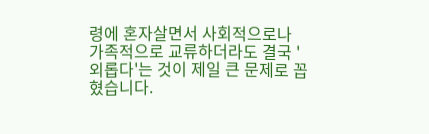령에 혼자살면서 사회적으로나 가족적으로 교류하더라도 결국 '외롭다'는 것이 제일 큰 문제로 꼽혔습니다.